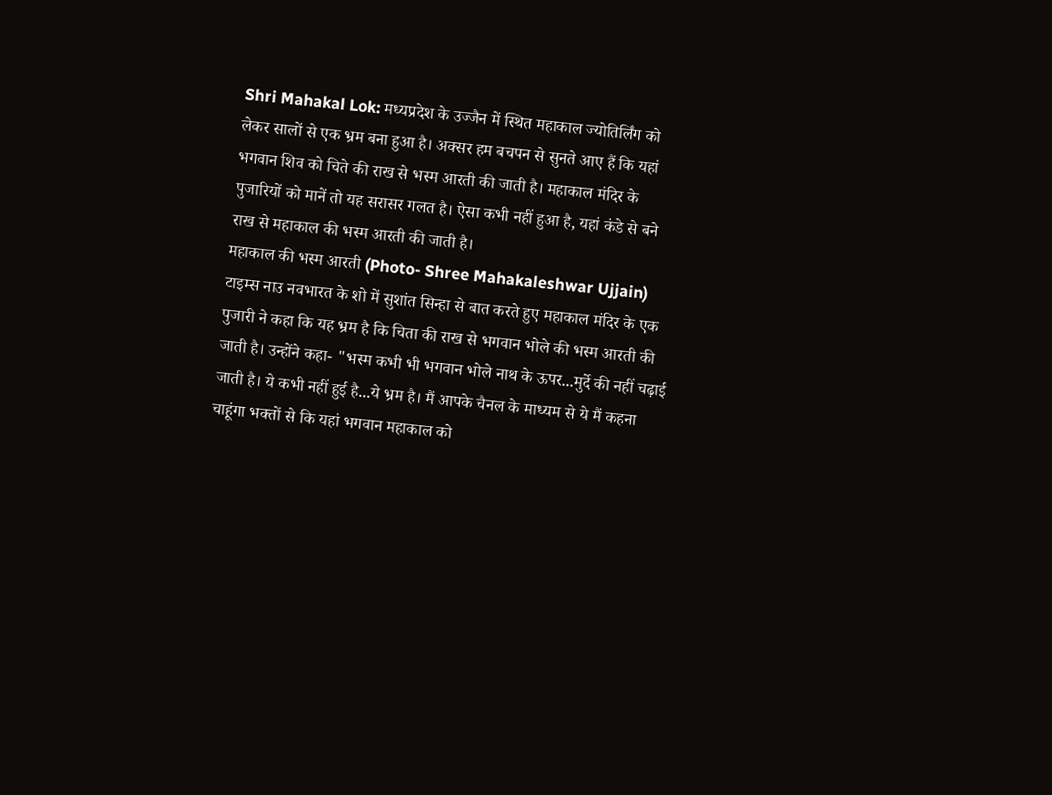Shri Mahakal Lok: मध्यप्रदेश के उज्जैन में स्थित महाकाल ज्योतिर्लिंग को लेकर सालों से एक भ्रम बना हुआ है। अक्सर हम बचपन से सुनते आए हैं कि यहां भगवान शिव को चिते की राख से भस्म आरती की जाती है। महाकाल मंदिर के पुजारियों को मानें तो यह सरासर गलत है। ऐसा कभी नहीं हुआ है, यहां कंडे से बने राख से महाकाल की भस्म आरती की जाती है।
महाकाल की भस्म आरती (Photo- Shree Mahakaleshwar Ujjain)
टाइम्स नाउ नवभारत के शो में सुशांत सिन्हा से बात करते हुए महाकाल मंदिर के एक पुजारी ने कहा कि यह भ्रम है कि चिता की राख से भगवान भोले की भस्म आरती की जाती है। उन्होंने कहा- "भस्म कभी भी भगवान भोले नाथ के ऊपर...मुर्दे की नहीं चढ़ाई जाती है। ये कभी नहीं हुई है...ये भ्रम है। मैं आपके चैनल के माध्यम से ये मैं कहना चाहूंगा भक्तों से कि यहां भगवान महाकाल को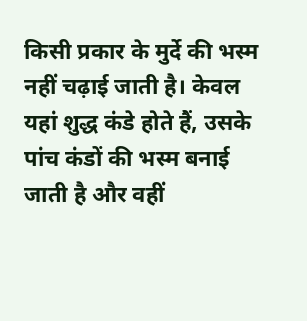किसी प्रकार के मुर्दे की भस्म नहीं चढ़ाई जाती है। केवल यहां शुद्ध कंडे होते हैं, उसके पांच कंडों की भस्म बनाई जाती है और वहीं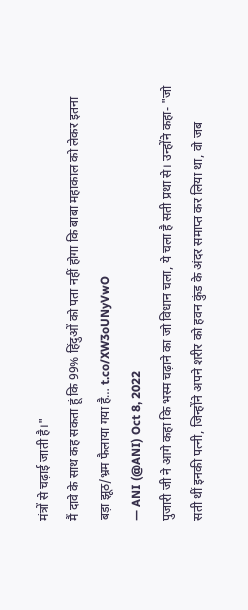मंत्रों से चढ़ाई जाती है।"
मैं दावे के साथ कह सकता हूं कि 99% हिंदुओं को पता नहीं होगा कि बाबा महाकाल को लेकर इतना बड़ा झूठ/भ्रम फैलाया गया है… t.co/XW3oUNyVwO
— ANI (@ANI) Oct 8, 2022
पुजारी जी ने आगे कहा कि भस्म चढ़ाने का जो विधान चला, ये चला है सती प्रथा से। उन्होंने कहा- "जो सती थीं इनकी पत्नी, जिन्होंने अपने शरीर को हवन कुंड के अंदर समाप्त कर लिया था, वो जब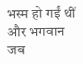भस्म हो गईं थीं और भगवान जब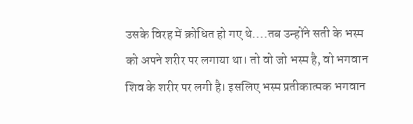उसके विरह में क्रोधित हो गए थे....तब उन्होंने सती के भस्म को अपने शरीर पर लगाया था। तो वो जो भस्म है, वो भगवान शिव के शरीर पर लगी है। इसलिए भस्म प्रतीकात्मक भगवान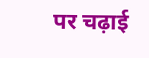पर चढ़ाई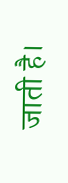जाती है।